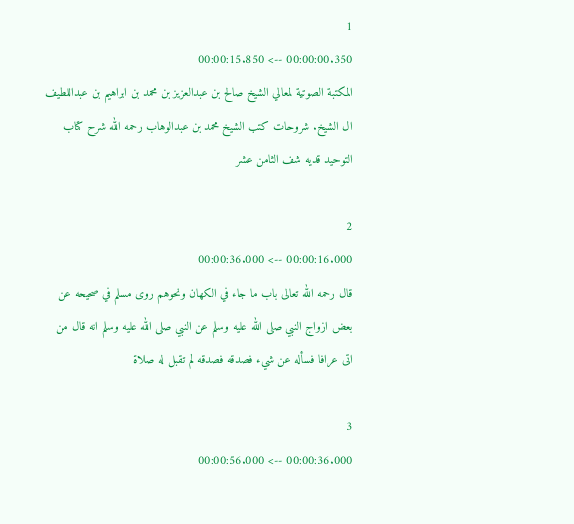1
00:00:00.350 --> 00:00:15.850
المكتبة الصوتية لمعالي الشيخ صالح بن عبدالعزيز بن محمد بن ابراهيم بن عبداللطيف ال الشيخ. شروحات كتب الشيخ محمد بن عبدالوهاب رحمه الله شرح كتاب التوحيد قديه شف الثامن عشر

2
00:00:16.000 --> 00:00:36.000
قال رحمه الله تعالى باب ما جاء في الكهان ونحوهم روى مسلم في صحيحه عن بعض ازواج النبي صلى الله عليه وسلم عن النبي صلى الله عليه وسلم انه قال من اتى عرافا فسأله عن شيء فصدقه فصدقه لم تقبل له صلاة

3
00:00:36.000 --> 00:00:56.000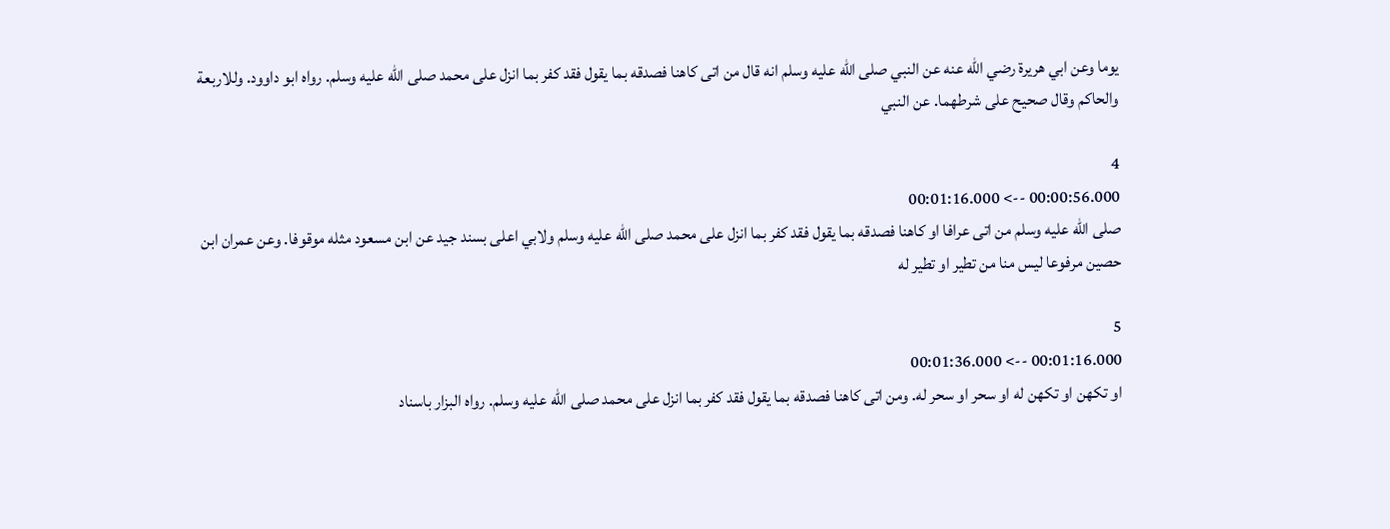يوما وعن ابي هريرة رضي الله عنه عن النبي صلى الله عليه وسلم انه قال من اتى كاهنا فصدقه بما يقول فقد كفر بما انزل على محمد صلى الله عليه وسلم. رواه ابو داوود. وللاربعة والحاكم وقال صحيح على شرطهما. عن النبي

4
00:00:56.000 --> 00:01:16.000
صلى الله عليه وسلم من اتى عرافا او كاهنا فصدقه بما يقول فقد كفر بما انزل على محمد صلى الله عليه وسلم ولابي اعلى بسند جيد عن ابن مسعود مثله موقوفا. وعن عمران ابن حصين مرفوعا ليس منا من تطير او تطير له

5
00:01:16.000 --> 00:01:36.000
او تكهن او تكهن له او سحر او سحر له. ومن اتى كاهنا فصدقه بما يقول فقد كفر بما انزل على محمد صلى الله عليه وسلم. رواه البزار باسناد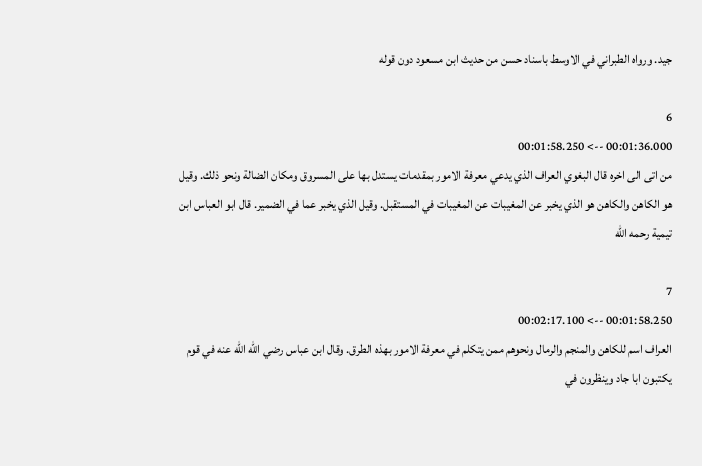جيد. ورواه الطبراني في الاوسط باسناد حسن من حديث ابن مسعود دون قوله

6
00:01:36.000 --> 00:01:58.250
من اتى الى اخره قال البغوي العراف الذي يدعي معرفة الامور بمقدمات يستدل بها على المسروق ومكان الضالة ونحو ذلك. وقيل هو الكاهن والكاهن هو الذي يخبر عن المغيبات عن المغيبات في المستقبل. وقيل الذي يخبر عما في الضمير. قال ابو العباس ابن تيمية رحمه الله

7
00:01:58.250 --> 00:02:17.100
العراف اسم للكاهن والمنجم والرمال ونحوهم ممن يتكلم في معرفة الامور بهذه الطرق. وقال ابن عباس رضي الله الله عنه في قوم يكتبون ابا جاد وينظرون في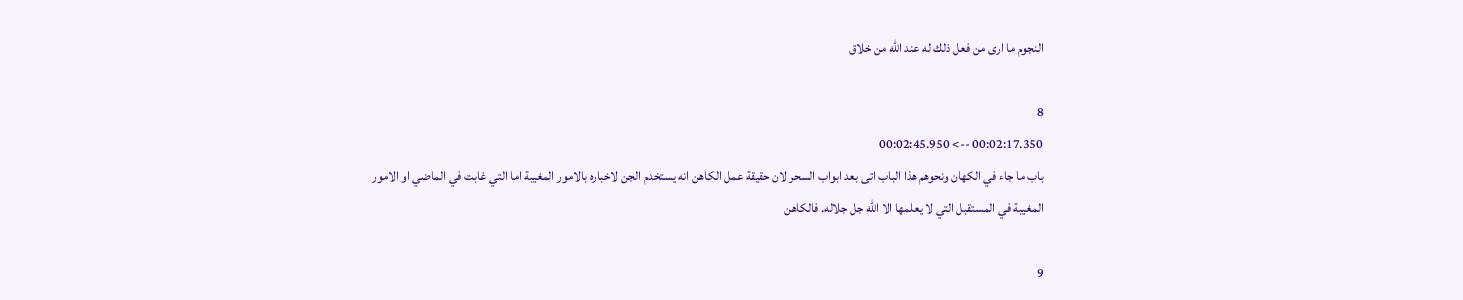النجوم ما ارى من فعل ذلك له عند الله من خلاق

8
00:02:17.350 --> 00:02:45.950
باب ما جاء في الكهان ونحوهم هذا الباب اتى بعد ابواب السحر لان حقيقة عمل الكاهن انه يستخدم الجن لاخباره بالامور المغيبة اما التي غابت في الماضي او الامور المغيبة في المستقبل التي لا يعلمها الا الله جل جلاله. فالكاهن

9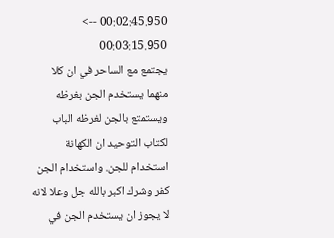00:02:45.950 --> 00:03:15.950
يجتمع مع الساحر في ان كلا منهما يستخدم الجن بغرظه ويستمتع بالجن لغرظه الباب لكتاب التوحيد ان الكهانة استخدام للجن. واستخدام الجن كفر وشرك اكبر بالله جل وعلا لانه لا يجوز ان يستخدم الجن في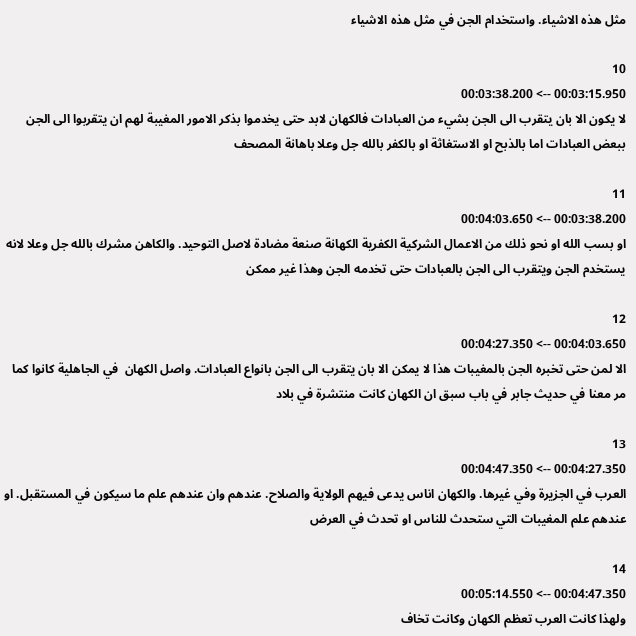مثل هذه الاشياء. واستخدام الجن في مثل هذه الاشياء

10
00:03:15.950 --> 00:03:38.200
لا يكون الا بان يتقرب الى الجن بشيء من العبادات فالكهان لابد حتى يخدموا بذكر الامور المغيبة لهم ان يتقربوا الى الجن ببعض العبادات اما بالذبح او الاستغاثة او بالكفر بالله جل وعلا باهانة المصحف

11
00:03:38.200 --> 00:04:03.650
او بسب الله او نحو ذلك من الاعمال الشركية الكفرية الكهانة صنعة مضادة لاصل التوحيد. والكاهن مشرك بالله جل وعلا لانه يستخدم الجن ويتقرب الى الجن بالعبادات حتى تخدمه الجن وهذا غير ممكن

12
00:04:03.650 --> 00:04:27.350
الا لمن حتى تخبره الجن بالمغيبات هذا لا يمكن الا بان يتقرب الى الجن بانواع العبادات. واصل الكهان  في الجاهلية كانوا كما مر معنا في حديث جابر في باب سبق ان الكهان كانت منتشرة في بلاد

13
00:04:27.350 --> 00:04:47.350
العرب في الجزيرة وفي غيرها. والكهان اناس يدعى فيهم الولاية والصلاح. عندهم وان عندهم علم ما سيكون في المستقبل. او عندهم علم المغيبات التي ستحدث للناس او تحدث في العرض

14
00:04:47.350 --> 00:05:14.550
ولهذا كانت العرب تعظم الكهان وكانت تخاف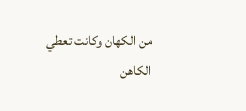من الكهان وكانت تعطي الكاهن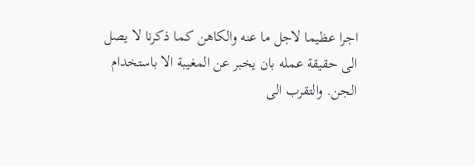اجرا عظيما لاجل ما عنه والكاهن كما ذكرنا لا يصل الى حقيقة عمله بان يخبر عن المغيبة الا باستخدام الجن. والتقرب الى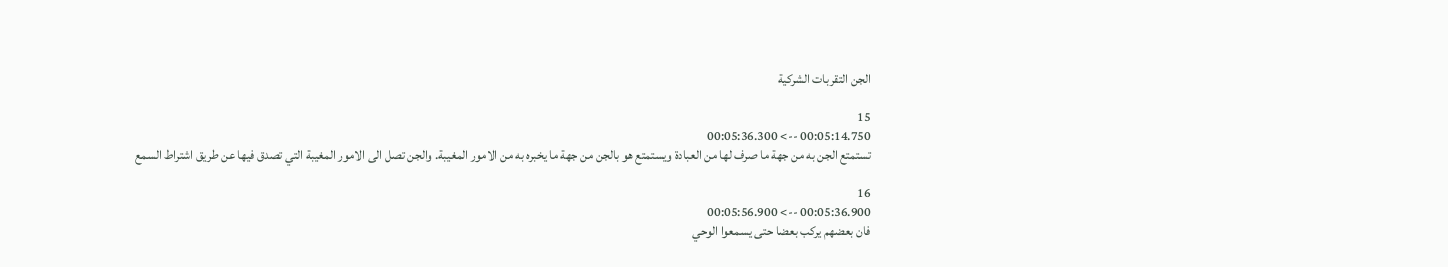الجن التقربات الشركية

15
00:05:14.750 --> 00:05:36.300
تستمتع الجن به من جهة ما صرف لها من العبادة ويستمتع هو بالجن من جهة ما يخبره به من الامور المغيبة. والجن تصل الى الامور المغيبة التي تصدق فيها عن طريق اشتراط السمع

16
00:05:36.900 --> 00:05:56.900
فان بعضهم يركب بعضا حتى يسمعوا الوحي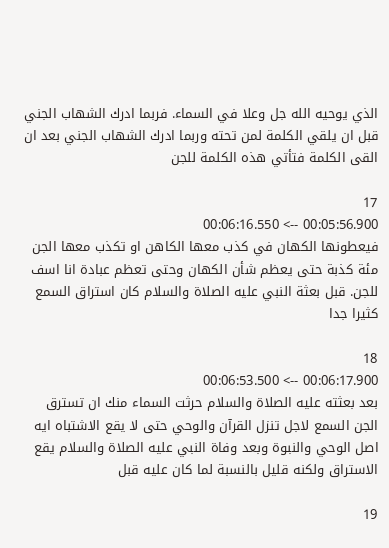الذي يوحيه الله جل وعلا في السماء. فربما ادرك الشهاب الجني قبل ان يلقي الكلمة لمن تحته وربما ادرك الشهاب الجني بعد ان القى الكلمة فتأتي هذه الكلمة للجن

17
00:05:56.900 --> 00:06:16.550
فيعطونها الكهان في كذب معها الكاهن او تكذب معها الجن مئة كذبة حتى يعظم شأن الكهان وحتى تعظم عبادة انا اسف للجن. قبل بعثة النبي عليه الصلاة والسلام كان استراق السمع كثيرا جدا

18
00:06:17.900 --> 00:06:53.500
بعد بعثته عليه الصلاة والسلام حرثت السماء منك ان تسترق الجن السمع لاجل تنزل القرآن والوحي حتى لا يقع الاشتباه ايه اصل الوحي والنبوة وبعد وفاة النبي عليه الصلاة والسلام يقع الاستراق ولكنه قليل بالنسبة لما كان عليه قبل

19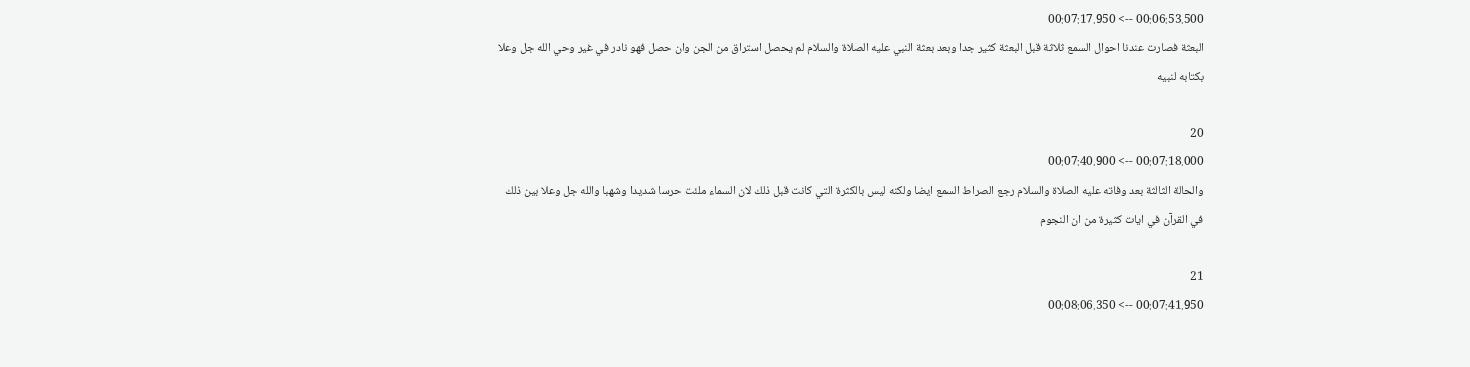00:06:53.500 --> 00:07:17.950
البعثة فصارت عندنا احوال السمع ثلاثة قبل البعثة كثير جدا وبعد بعثة النبي عليه الصلاة والسلام لم يحصل استراق من الجن وان حصل فهو نادر في غير وحي الله جل وعلا بكتابه لنبيه

20
00:07:18.000 --> 00:07:40.900
والحالة الثالثة بعد وفاته عليه الصلاة والسلام رجع الصراط السمع ايضا ولكنه ليس بالكثرة التي كانت قبل ذلك لان السماء ملئت حرسا شديدا وشهبا والله جل وعلا بين ذلك في القرآن في ايات كثيرة من ان النجوم

21
00:07:41.950 --> 00:08:06.350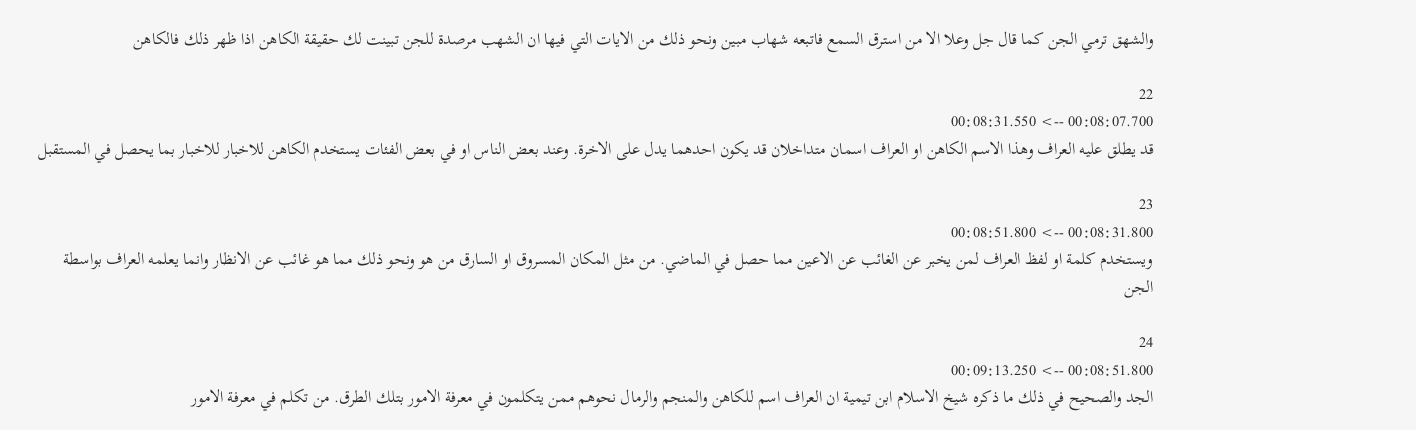والشهق ترمي الجن كما قال جل وعلا الا من استرق السمع فاتبعه شهاب مبين ونحو ذلك من الايات التي فيها ان الشهب مرصدة للجن تبينت لك حقيقة الكاهن اذا ظهر ذلك فالكاهن

22
00:08:07.700 --> 00:08:31.550
قد يطلق عليه العراف وهذا الاسم الكاهن او العراف اسمان متداخلان قد يكون احدهما يدل على الاخرة. وعند بعض الناس او في بعض الفئات يستخدم الكاهن للاخبار للاخبار بما يحصل في المستقبل

23
00:08:31.800 --> 00:08:51.800
ويستخدم كلمة او لفظ العراف لمن يخبر عن الغائب عن الاعين مما حصل في الماضي. من مثل المكان المسروق او السارق من هو ونحو ذلك مما هو غائب عن الانظار وانما يعلمه العراف بواسطة الجن

24
00:08:51.800 --> 00:09:13.250
الجد والصحيح في ذلك ما ذكره شيخ الاسلام ابن تيمية ان العراف اسم للكاهن والمنجم والرمال نحوهم ممن يتكلمون في معرفة الامور بتلك الطرق. من تكلم في معرفة الامور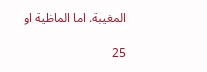المغيبة. اما الماظية او

25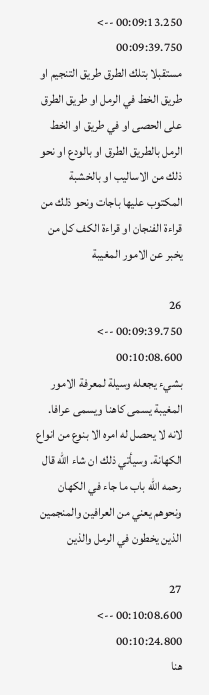00:09:13.250 --> 00:09:39.750
مستقبلا بتلك الطرق طريق التنجيم او طريق الخط في الرمل او طريق الطرق على الحصى او في طريق او الخط الرمل بالطريق الطرق او بالودع او نحو ذلك من الاساليب او بالخشبة المكتوب عليها باجات ونحو ذلك من قراءة الفنجان او قراءة الكف كل من يخبر عن الامور المغيبة

26
00:09:39.750 --> 00:10:08.600
بشيء يجعله وسيلة لمعرفة الامور المغيبة يسمى كاهنا ويسمى عرافا. لانه لا يحصل له امره الا بنوع من انواع الكهانة. وسيأتي ذلك ان شاء الله قال رحمه الله باب ما جاء في الكهان ونحوهم يعني من العرافين والمنجمين الذين يخطون في الرمل والذين

27
00:10:08.600 --> 00:10:24.800
هنا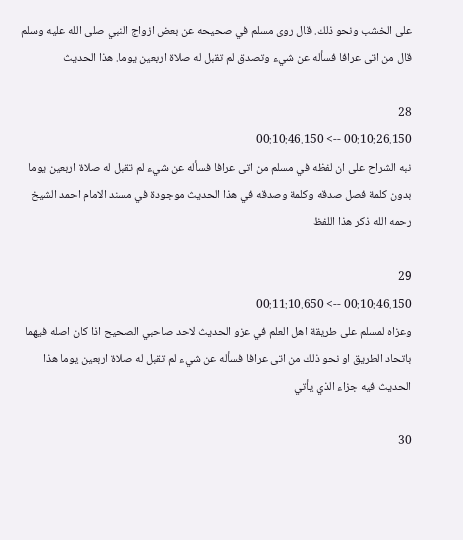على الخشب ونحو ذلك. قال روى مسلم في صحيحه عن بعض ازواج النبي صلى الله عليه وسلم قال من اتى عرافا فسأله عن شيء وتصدق لم تقبل له صلاة اربعين يوما. هذا الحديث

28
00:10:26.150 --> 00:10:46.150
نبه الشراح على ان لفظه في مسلم من اتى عرافا فسأله عن شيء لم تقبل له صلاة اربعين يوما بدون كلمة فصل صدقه وكلمة وصدقه في هذا الحديث موجودة في مسند الامام احمد الشيخ رحمه الله ذكر هذا اللفظ

29
00:10:46.150 --> 00:11:10.650
وعزاه لمسلم على طريقة اهل العلم في عزو الحديث لاحد صاحبي الصحيح اذا كان اصله فيهما باتحاد الطريق او نحو ذلك من اتى عرافا فسأله عن شيء لم تقبل له صلاة اربعين يوما هذا الحديث فيه جزاء الذي يأتي

30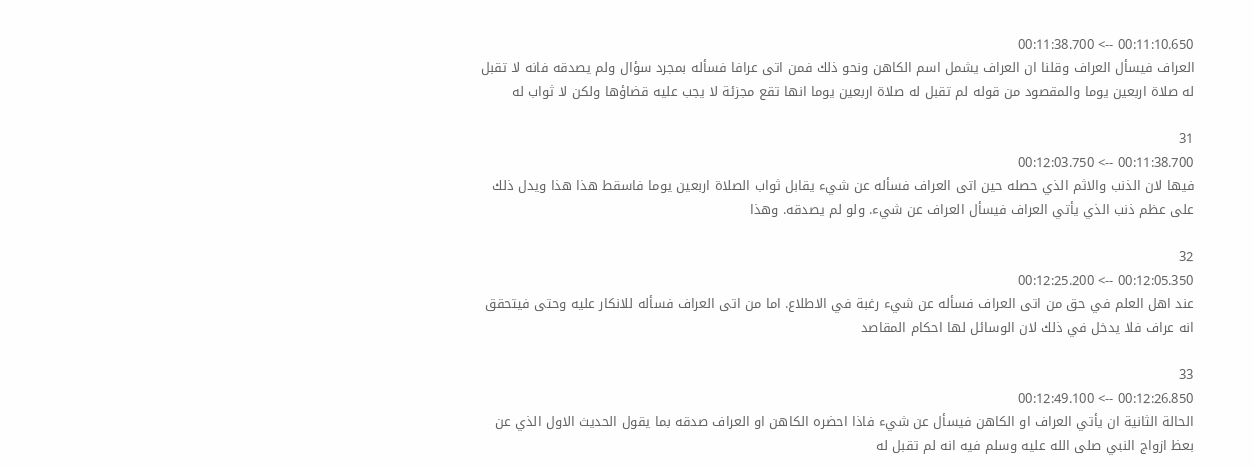00:11:10.650 --> 00:11:38.700
العراف فيسأل العراف وقلنا ان العراف يشمل اسم الكاهن ونحو ذلك فمن اتى عرافا فسأله بمجرد سؤال ولم يصدقه فانه لا تقبل له صلاة اربعين يوما والمقصود من قوله لم تقبل له صلاة اربعين يوما انها تقع مجزئة لا يجب عليه قضاؤها ولكن لا ثواب له

31
00:11:38.700 --> 00:12:03.750
فيها لان الذنب والاثم الذي حصله حين اتى العراف فسأله عن شيء يقابل ثواب الصلاة اربعين يوما فاسقط هذا هذا ويدل ذلك على عظم ذنب الذي يأتي العراف فيسأل العراف عن شيء. ولو لم يصدقه. وهذا

32
00:12:05.350 --> 00:12:25.200
عند اهل العلم في حق من اتى العراف فسأله عن شيء رغبة في الاطلاع. اما من اتى العراف فسأله للانكار عليه وحتى فيتحقق انه عراف فلا يدخل في ذلك لان الوسائل لها احكام المقاصد

33
00:12:26.850 --> 00:12:49.100
الحالة الثانية ان يأتي العراف او الكاهن فيسأل عن شيء فاذا احضره الكاهن او العراف صدقه بما يقول الحديث الاول الذي عن بعظ ازواج النبي صلى الله عليه وسلم فيه انه لم تقبل له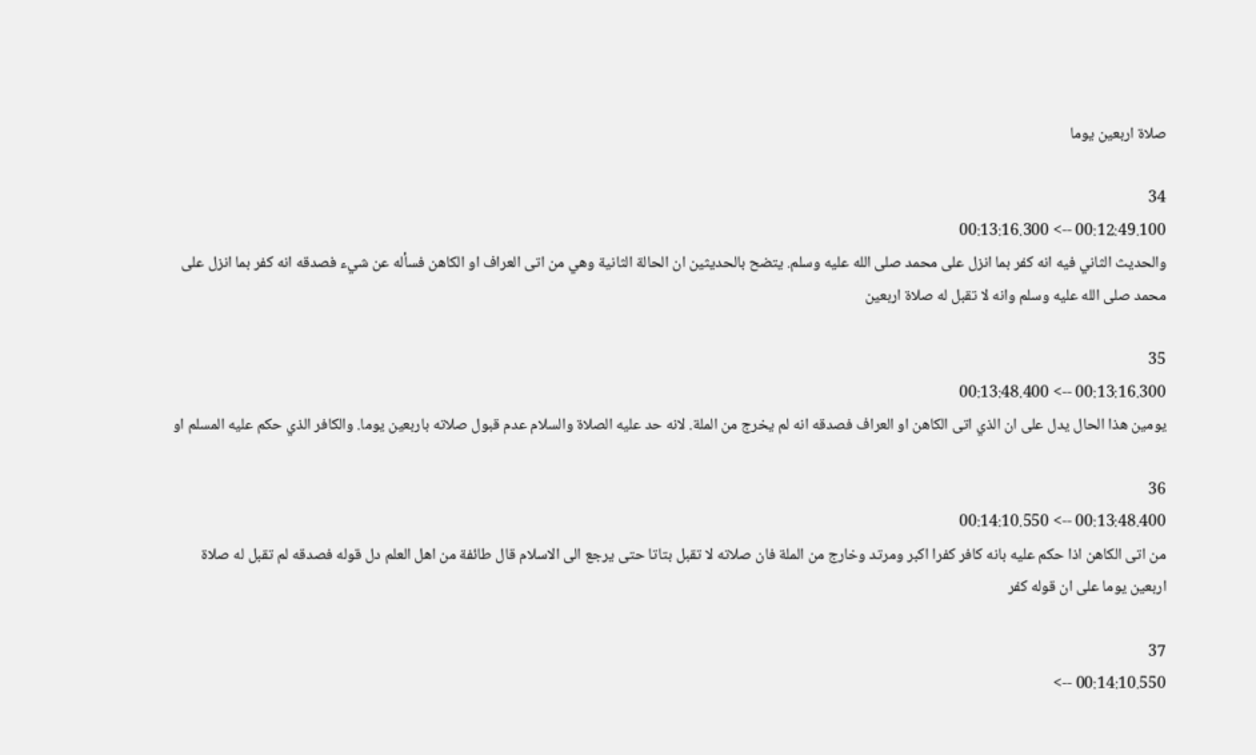صلاة اربعين يوما

34
00:12:49.100 --> 00:13:16.300
والحديث الثاني فيه انه كفر بما انزل على محمد صلى الله عليه وسلم. يتضح بالحديثين ان الحالة الثانية وهي من اتى العراف او الكاهن فسأله عن شيء فصدقه انه كفر بما انزل على محمد صلى الله عليه وسلم وانه لا تقبل له صلاة اربعين

35
00:13:16.300 --> 00:13:48.400
يومين هذا الحال يدل على ان الذي اتى الكاهن او العراف فصدقه انه لم يخرج من الملة. لانه حد عليه الصلاة والسلام عدم قبول صلاته باربعين يوما. والكافر الذي حكم عليه المسلم او

36
00:13:48.400 --> 00:14:10.550
من اتى الكاهن اذا حكم عليه بانه كافر كفرا اكبر ومرتد وخارج من الملة فان صلاته لا تقبل بتاتا حتى يرجع الى الاسلام قال طائفة من اهل العلم دل قوله فصدقه لم تقبل له صلاة اربعين يوما على ان قوله كفر

37
00:14:10.550 -->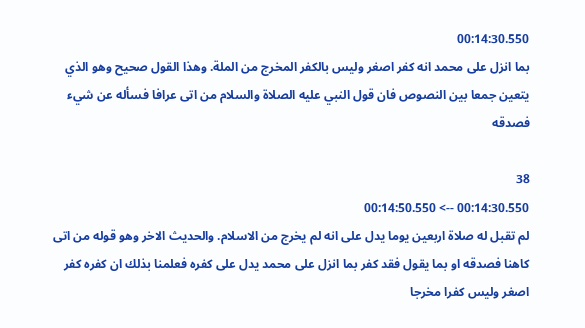00:14:30.550
بما انزل على محمد انه كفر اصغر وليس بالكفر المخرج من الملة. وهذا القول صحيح وهو الذي يتعين جمعا بين النصوص فان قول النبي عليه الصلاة والسلام من اتى عرافا فسأله عن شيء فصدقه

38
00:14:30.550 --> 00:14:50.550
لم تقبل له صلاة اربعين يوما يدل على انه لم يخرج من الاسلام. والحديث الاخر وهو قوله من اتى كاهنا فصدقه او بما يقول فقد كفر بما انزل على محمد يدل على كفره فعلمنا بذلك ان كفره كفر اصغر وليس كفرا مخرجا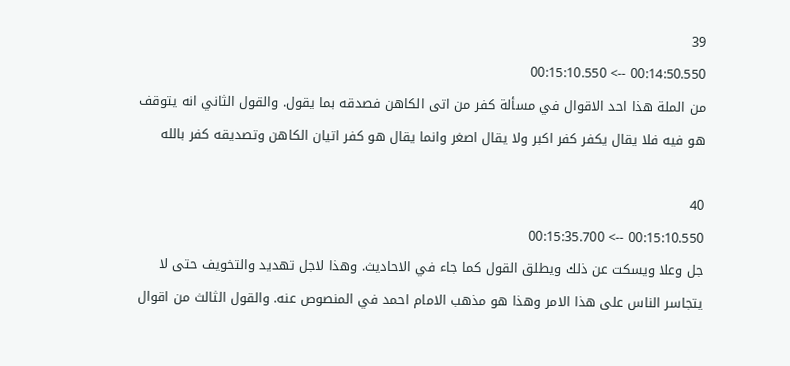39
00:14:50.550 --> 00:15:10.550
من الملة هذا احد الاقوال في مسألة كفر من اتى الكاهن فصدقه بما يقول. والقول الثاني انه يتوقف هو فيه فلا يقال يكفر كفر اكبر ولا يقال اصغر وانما يقال هو كفر اتيان الكاهن وتصديقه كفر بالله

40
00:15:10.550 --> 00:15:35.700
جل وعلا ويسكت عن ذلك ويطلق القول كما جاء في الاحاديث. وهذا لاجل تهديد والتخويف حتى لا يتجاسر الناس على هذا الامر وهذا هو مذهب الامام احمد في المنصوص عنه. والقول الثالث من اقوال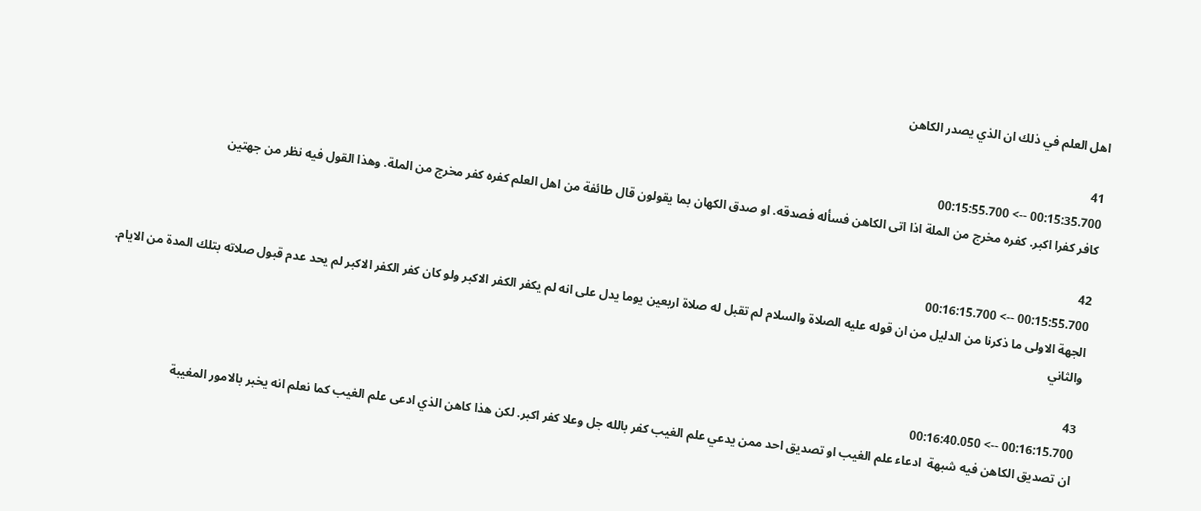اهل العلم في ذلك ان الذي يصدر الكاهن

41
00:15:35.700 --> 00:15:55.700
كافر كفرا اكبر. كفره مخرج من الملة اذا اتى الكاهن فسأله فصدقه. او صدق الكهان بما يقولون قال طائفة من اهل العلم كفره كفر مخرج من الملة. وهذا القول فيه نظر من جهتين

42
00:15:55.700 --> 00:16:15.700
الجهة الاولى ما ذكرنا من الدليل من ان قوله عليه الصلاة والسلام لم تقبل له صلاة اربعين يوما يدل على انه لم يكفر الكفر الاكبر ولو كان كفر الكفر الاكبر لم يحد عدم قبول صلاته بتلك المدة من الايام. والثاني

43
00:16:15.700 --> 00:16:40.050
ان تصديق الكاهن فيه شبهة  ادعاء علم الغيب او تصديق احد ممن يدعي علم الغيب كفر بالله جل وعلا كفر اكبر. لكن هذا كاهن الذي ادعى علم الغيب كما نعلم انه يخبر بالامور المغيبة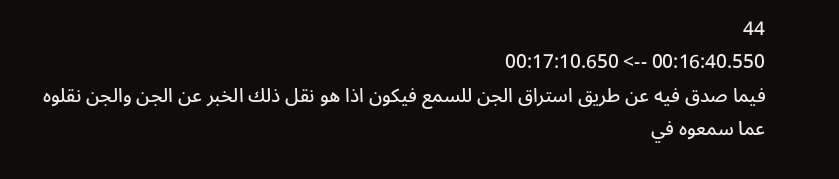44
00:16:40.550 --> 00:17:10.650
فيما صدق فيه عن طريق استراق الجن للسمع فيكون اذا هو نقل ذلك الخبر عن الجن والجن نقلوه عما سمعوه في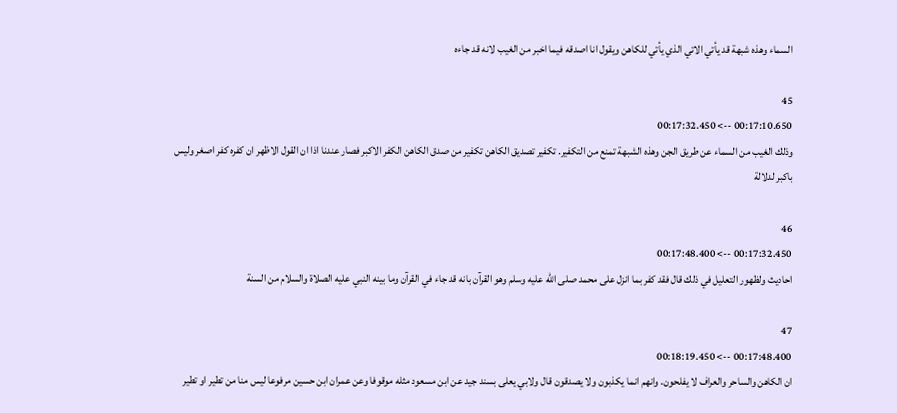السماء وهذه شبهة قد يأتي الاتي الذي يأتي للكاهن ويقول انا اصدقه فيما اخبر من الغيب لانه قد جاءه

45
00:17:10.650 --> 00:17:32.450
وذلك الغيب من السماء عن طريق الجن وهذه الشبهة تمنع من التكفير. تكفير تصديق الكاهن تكفير من صدق الكاهن الكفر الاكبر فصار عندنا اذا ان القول الاظهر ان كفره كفر اصغر وليس باكبر لدلالة

46
00:17:32.450 --> 00:17:48.400
احاديث ولظهور التعليل في ذلك قال فقد كفر بما انزل على محمد صلى الله عليه وسلم وهو القرآن بانه قد جاء في القرآن وما بينه النبي عليه الصلاة والسلام من السنة

47
00:17:48.400 --> 00:18:19.450
ان الكاهن والساحر والعراف لا يفلحون. وانهم انما يكذبون ولا يصدقون قال ولابي يعلى بسند جيد عن ابن مسعود مثله موقوفا وعن عمران ابن حسين مرفوعا ليس منا من تطير او تطير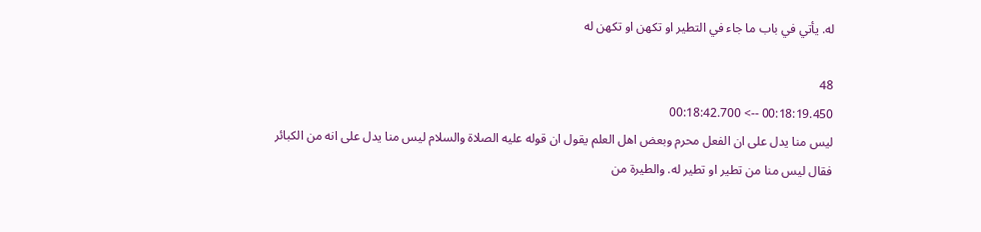له. يأتي في باب ما جاء في التطير او تكهن او تكهن له

48
00:18:19.450 --> 00:18:42.700
ليس منا يدل على ان الفعل محرم وبعض اهل العلم يقول ان قوله عليه الصلاة والسلام ليس منا يدل على انه من الكبائر فقال ليس منا من تطير او تطير له. والطيرة من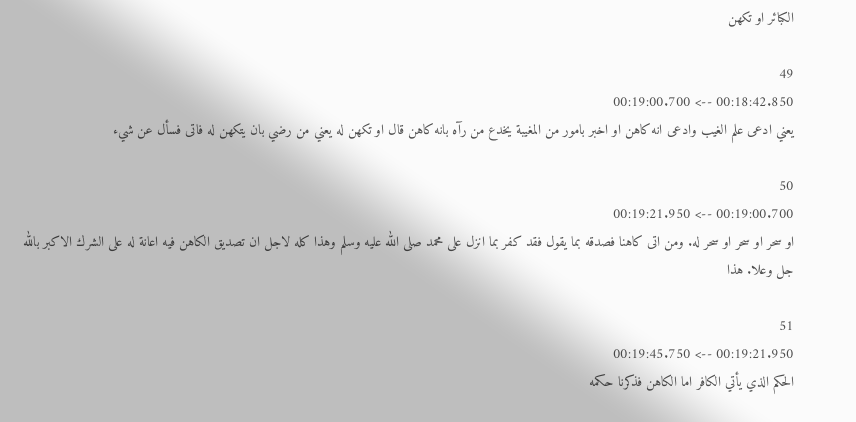الكبائر او تكهن

49
00:18:42.850 --> 00:19:00.700
يعني ادعى علم الغيب وادعى انه كاهن او اخبر بامور من المغيبة يخدع من رآه بانه كاهن قال او تكهن له يعني من رضي بان يتكهن له فاتى فسأل عن شيء

50
00:19:00.700 --> 00:19:21.950
او سحر او سحر او سحر له. ومن اتى كاهنا فصدقه بما يقول فقد كفر بما انزل على محمد صلى الله عليه وسلم وهذا كله لاجل ان تصديق الكاهن فيه اعانة له على الشرك الاكبر بالله جل وعلا. هذا

51
00:19:21.950 --> 00:19:45.750
الحكم الذي يأتي الكافر اما الكاهن فذكرنا حكمه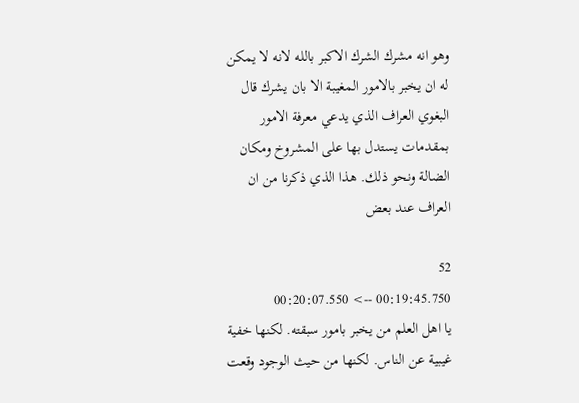وهو انه مشرك الشرك الاكبر بالله لانه لا يمكن له ان يخبر بالامور المغيبة الا بان يشرك قال البغوي العراف الذي يدعي معرفة الامور بمقدمات يستدل بها على المشروخ ومكان الضالة ونحو ذلك. هذا الذي ذكرنا من ان العراف عند بعض

52
00:19:45.750 --> 00:20:07.550
يا اهل العلم من يخبر بامور سبقته. لكنها خفية غيبية عن الناس. لكنها من حيث الوجود وقعت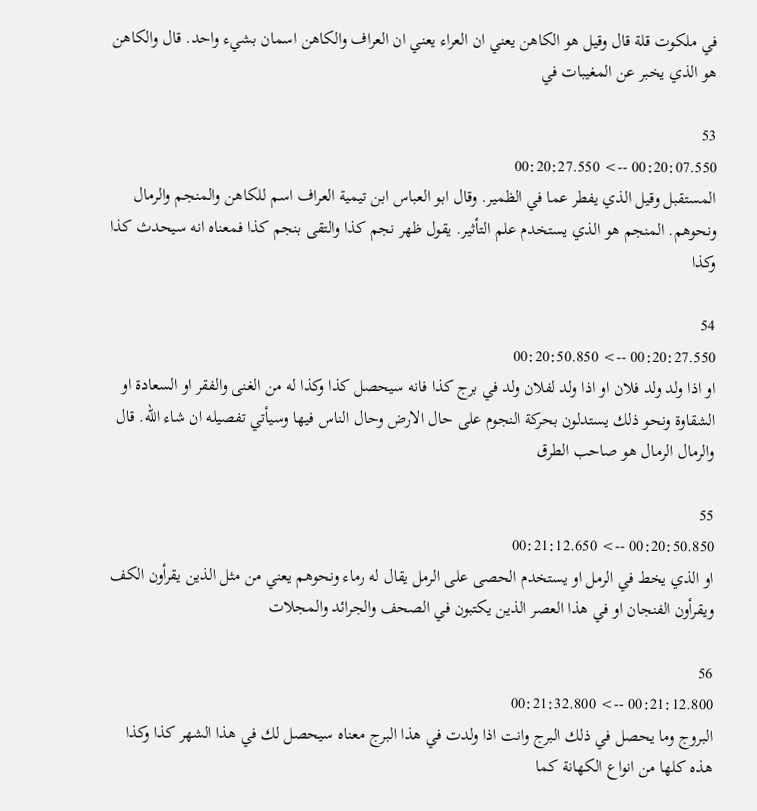في ملكوت قلة قال وقيل هو الكاهن يعني ان العراء يعني ان العراف والكاهن اسمان بشيء واحد. قال والكاهن هو الذي يخبر عن المغيبات في

53
00:20:07.550 --> 00:20:27.550
المستقبل وقيل الذي يفطر عما في الظمير. وقال ابو العباس ابن تيمية العراف اسم للكاهن والمنجم والرمال ونحوهم. المنجم هو الذي يستخدم علم التأثير. يقول ظهر نجم كذا والتقى بنجم كذا فمعناه انه سيحدث كذا وكذا

54
00:20:27.550 --> 00:20:50.850
او اذا ولد ولد فلان او اذا ولد لفلان ولد في برج كذا فانه سيحصل كذا وكذا له من الغنى والفقر او السعادة او الشقاوة ونحو ذلك يستدلون بحركة النجوم على حال الارض وحال الناس فيها وسيأتي تفصيله ان شاء الله. قال والرمال الرمال هو صاحب الطرق

55
00:20:50.850 --> 00:21:12.650
او الذي يخط في الرمل او يستخدم الحصى على الرمل يقال له رماء ونحوهم يعني من مثل الذين يقرأون الكف ويقرأون الفنجان او في هذا العصر الذين يكتبون في الصحف والجرائد والمجلات

56
00:21:12.800 --> 00:21:32.800
البروج وما يحصل في ذلك البرج وانت اذا ولدت في هذا البرج معناه سيحصل لك في هذا الشهر كذا وكذا هذه كلها من انواع الكهانة كما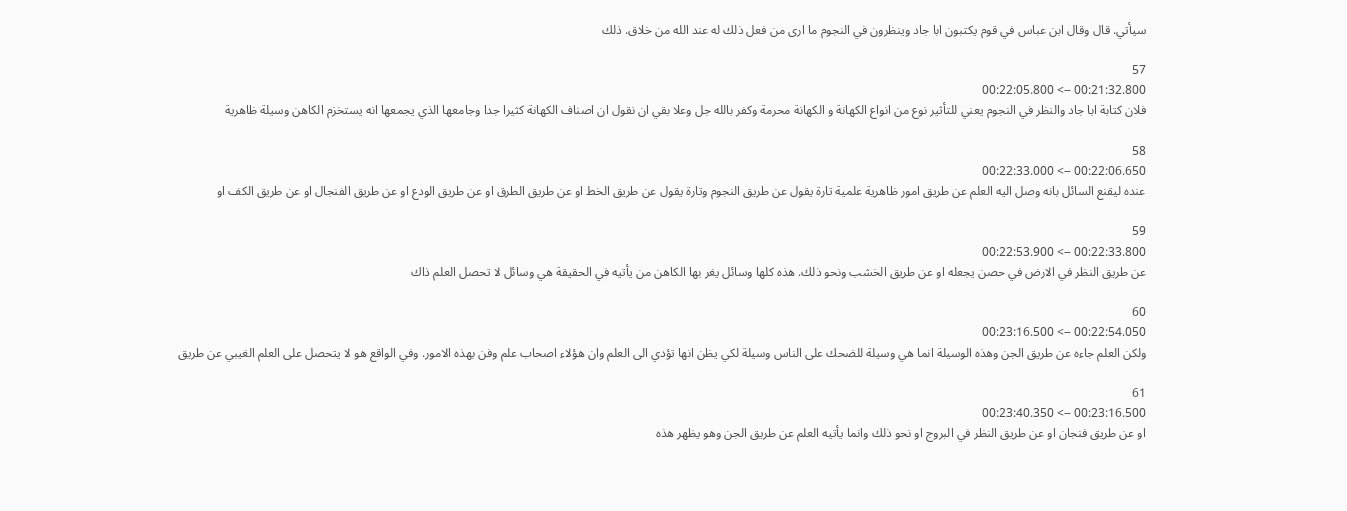سيأتي. قال وقال ابن عباس في قوم يكتبون ابا جاد وينظرون في النجوم ما ارى من فعل ذلك له عند الله من خلاق. ذلك

57
00:21:32.800 --> 00:22:05.800
فلان كتابة ابا جاد والنظر في النجوم يعني للتأثير نوع من انواع الكهانة و الكهانة محرمة وكفر بالله جل وعلا بقي ان نقول ان اصناف الكهانة كثيرا جدا وجامعها الذي يجمعها انه يستخزم الكاهن وسيلة ظاهرية

58
00:22:06.650 --> 00:22:33.000
عنده ليقنع السائل بانه وصل اليه العلم عن طريق امور ظاهرية علمية تارة يقول عن طريق النجوم وتارة يقول عن طريق الخط او عن طريق الطرق او عن طريق الودع او عن طريق الفنجال او عن طريق الكف او

59
00:22:33.800 --> 00:22:53.900
عن طريق النظر في الارض في حصن يجعله او عن طريق الخشب ونحو ذلك. هذه كلها وسائل يغر بها الكاهن من يأتيه في الحقيقة هي وسائل لا تحصل العلم ذاك

60
00:22:54.050 --> 00:23:16.500
ولكن العلم جاءه عن طريق الجن وهذه الوسيلة انما هي وسيلة للضحك على الناس وسيلة لكي يظن انها تؤدي الى العلم وان هؤلاء اصحاب علم وفن بهذه الامور. وفي الواقع هو لا يتحصل على العلم الغيبي عن طريق

61
00:23:16.500 --> 00:23:40.350
او عن طريق فنجان او عن طريق النظر في البروج او نحو ذلك وانما يأتيه العلم عن طريق الجن وهو يظهر هذه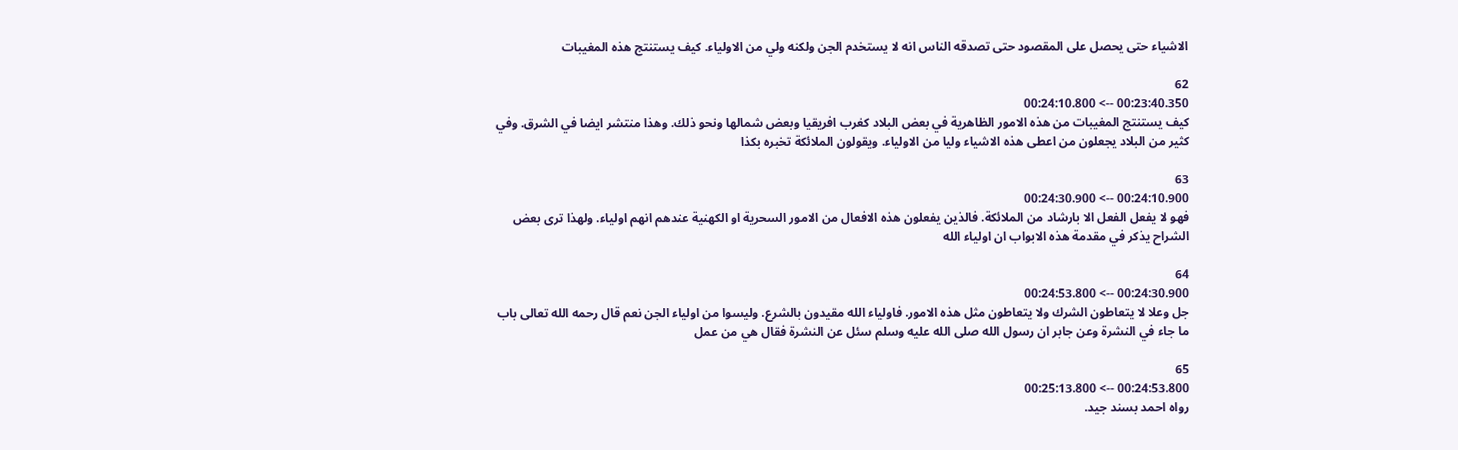الاشياء حتى يحصل على المقصود حتى تصدقه الناس انه لا يستخدم الجن ولكنه ولي من الاولياء. كيف يستنتج هذه المغيبات

62
00:23:40.350 --> 00:24:10.800
كيف يستنتج المغيبات من هذه الامور الظاهرية في بعض البلاد كغرب افريقيا وبعض شمالها ونحو ذلك. وهذا منتشر ايضا في الشرق. وفي كثير من البلاد يجعلون من اعطى هذه الاشياء وليا من الاولياء. ويقولون الملائكة تخبره بكذا

63
00:24:10.900 --> 00:24:30.900
فهو لا يفعل الفعل الا بارشاد من الملائكة. فالذين يفعلون هذه الافعال من الامور السحرية او الكهنية عندهم انهم اولياء. ولهذا ترى بعض الشراح يذكر في مقدمة هذه الابواب ان اولياء الله

64
00:24:30.900 --> 00:24:53.800
جل وعلا لا يتعاطون الشرك ولا يتعاطون مثل هذه الامور. فاولياء الله مقيدون بالشرع. وليسوا من اولياء الجن نعم قال رحمه الله تعالى باب ما جاء في النشرة وعن جابر ان رسول الله صلى الله عليه وسلم سئل عن النشرة فقال هي من عمل

65
00:24:53.800 --> 00:25:13.800
رواه احمد بسند جيد.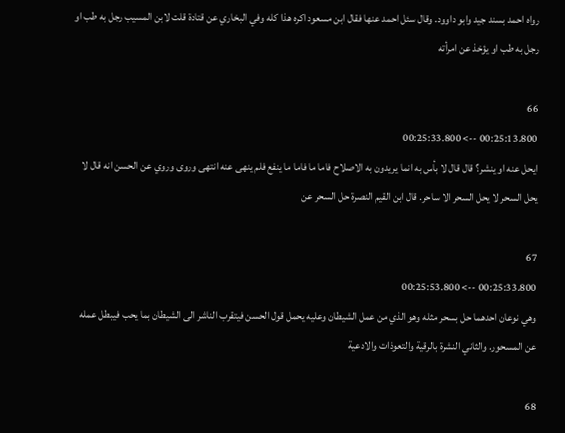رواه احمد بسند جيد وابو داوود. وقال سئل احمد عنها فقال ابن مسعود اكره هذا كله وفي البخاري عن قتادة قلت لابن المسيب رجل به طب او رجل به طب او يؤخذ عن امرأته

66
00:25:13.800 --> 00:25:33.800
ايحل عنه او ينشر؟ قال قال لا بأس به انما يريدون به الاصلاح فاما ما فاما ما ينفع فلم ينهى عنه انتهى وروى وروي عن الحسن انه قال لا يحل السحر لا يحل السحر الا ساحر. قال ابن القيم النصرة حل السحر عن

67
00:25:33.800 --> 00:25:53.800
وهي نوعان احدهما حل بسحر مثله وهو الذي من عمل الشيطان وعليه يحمل قول الحسن فيتقرب الناشر الى الشيطان بما يحب فيبطل عمله عن المسحور. والثاني النشرة بالرقية والتعوذات والادعية

68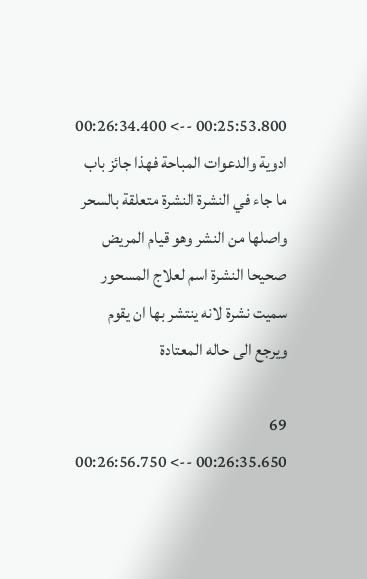00:25:53.800 --> 00:26:34.400
ادوية والدعوات المباحة فهذا جائز باب ما جاء في النشرة النشرة متعلقة بالسحر واصلها من النشر وهو قيام المريض صحيحا النشرة اسم لعلاج المسحور سميت نشرة لانه ينتشر بها ان يقوم ويرجع الى حاله المعتادة

69
00:26:35.650 --> 00:26:56.750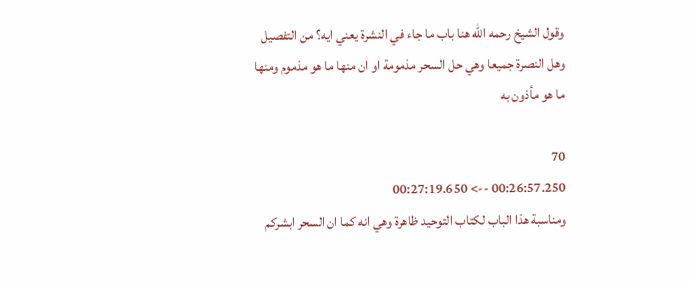وقول الشيخ رحمه الله هنا باب ما جاء في النشرة يعني ايه؟ من التفصيل وهل النصرة جميعا وهي حل السحر مذمومة او ان منها ما هو مذموم ومنها ما هو مأذون به

70
00:26:57.250 --> 00:27:19.650
ومناسبة هذا الباب لكتاب التوحيد ظاهرة وهي انه كما ان السحر ابشركم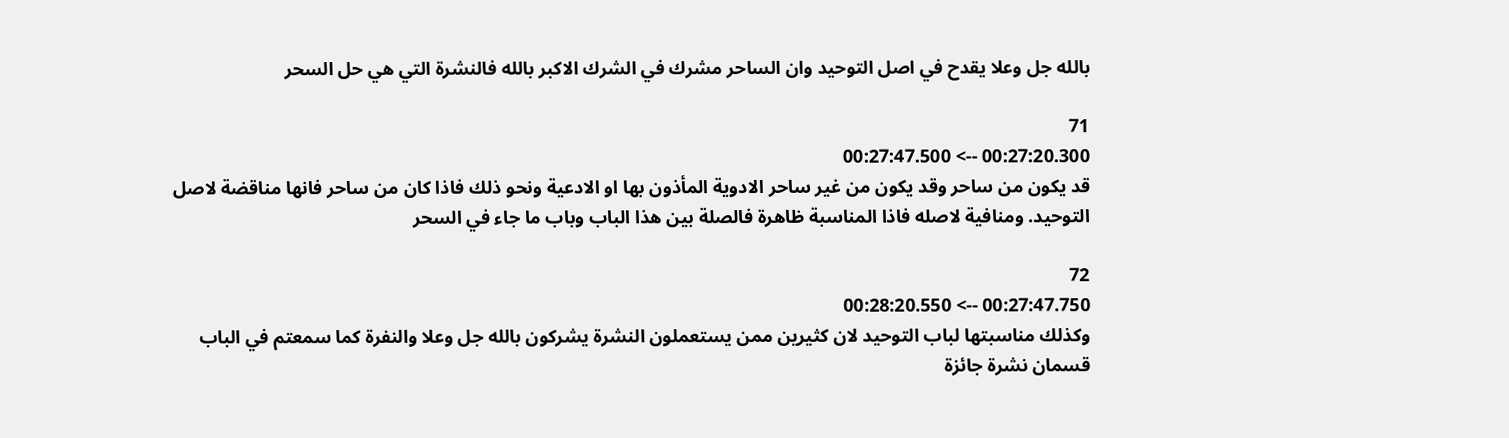بالله جل وعلا يقدح في اصل التوحيد وان الساحر مشرك في الشرك الاكبر بالله فالنشرة التي هي حل السحر

71
00:27:20.300 --> 00:27:47.500
قد يكون من ساحر وقد يكون من غير ساحر الادوية المأذون بها او الادعية ونحو ذلك فاذا كان من ساحر فانها مناقضة لاصل التوحيد. ومنافية لاصله فاذا المناسبة ظاهرة فالصلة بين هذا الباب وباب ما جاء في السحر

72
00:27:47.750 --> 00:28:20.550
وكذلك مناسبتها لباب التوحيد لان كثيرين ممن يستعملون النشرة يشركون بالله جل وعلا والنفرة كما سمعتم في الباب قسمان نشرة جائزة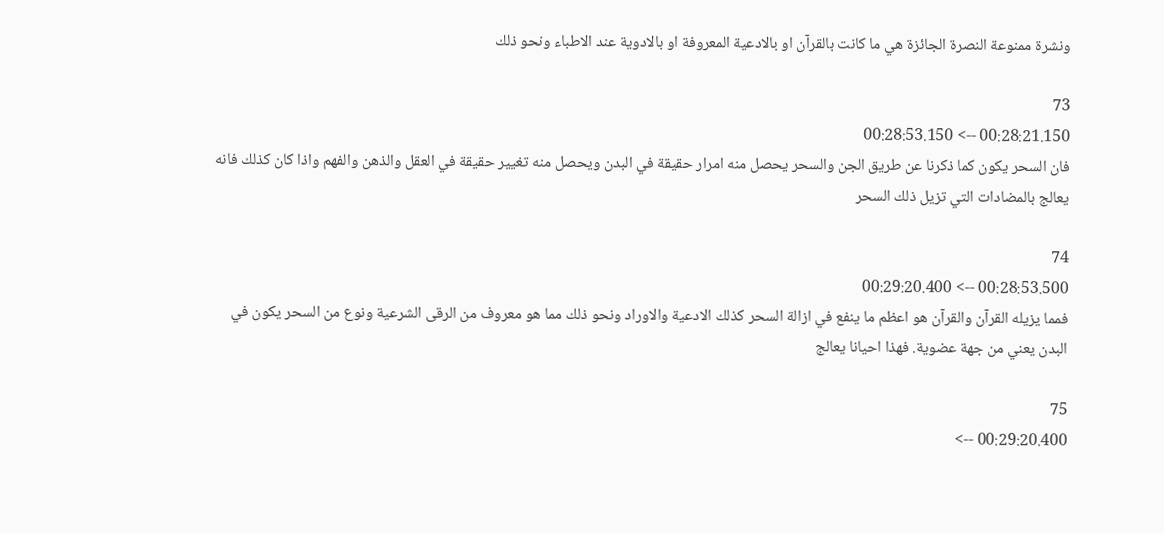ونشرة ممنوعة النصرة الجائزة هي ما كانت بالقرآن او بالادعية المعروفة او بالادوية عند الاطباء ونحو ذلك

73
00:28:21.150 --> 00:28:53.150
فان السحر يكون كما ذكرنا عن طريق الجن والسحر يحصل منه امرار حقيقة في البدن ويحصل منه تغيير حقيقة في العقل والذهن والفهم واذا كان كذلك فانه يعالج بالمضادات التي تزيل ذلك السحر

74
00:28:53.500 --> 00:29:20.400
فمما يزيله القرآن والقرآن هو اعظم ما ينفع في ازالة السحر كذلك الادعية والاوراد ونحو ذلك مما هو معروف من الرقى الشرعية ونوع من السحر يكون في البدن يعني من جهة عضوية. فهذا احيانا يعالج

75
00:29:20.400 -->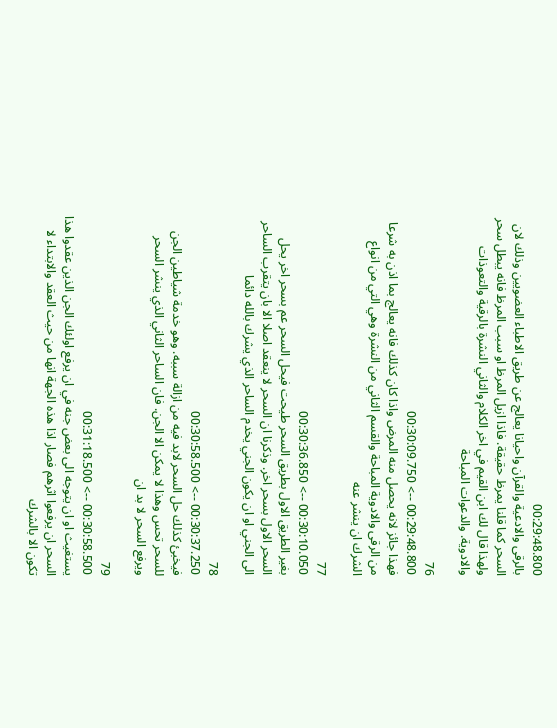00:29:48.800
بالرقى والادعية والقرآن واحيانا يعالج عن طريق الاطباء العضويين وذلك لان السحر كما قلنا يمرظ حقيقة. فاذا ازيل المرظ او سبب المرظ فانه يبطل سحر ولهذا قال لك ابن القيم في اخر الكلام والثاني النشرة بالرقية والتعوذات والادوية. والدعوات المباحة

76
00:29:48.800 --> 00:30:09.750
فهذا جائز لانه يحصل منه المرض واذا كان كذلك فانه يعالج بما اذن به شرعا من الرقى والادوية المباحة والقسم الثاني من النشرة وهي التي من انواع الشرك ان ينشر عنه

77
00:30:10.050 --> 00:30:36.850
بغير الطريق الاول بطريق السحر طيحت فيحل السحر عم بسحر اخر يحل السحر الاول بسحر اخر. وذكرنا ان السحر لا ينعقد اصلا الا بان يتقرب الساحر الى الجني او ان يكون الجني يخدم الساحر الذي يشرك بالله دائما

78
00:30:37.250 --> 00:30:58.500
فيخبئ كذلك حل السحر لابد فيه من ازالة سببه. وهو خدمة شياطين الجن للسحر تحس وهذا لا يمكن الا الجن. فان الساحر الثاني الذي ينشر السحر ويرفع السحر لا بد ان

79
00:30:58.500 --> 00:31:18.500
يستغيث او ان يتوجه الى بعض جنه في ان يرفع اولئك الجن الذين عقدوا هذا السحر ان يرفعوا اثرهم فصار اذا هذه الجهة انها من حيث العقد والابتداء لا تكون الا بالشرك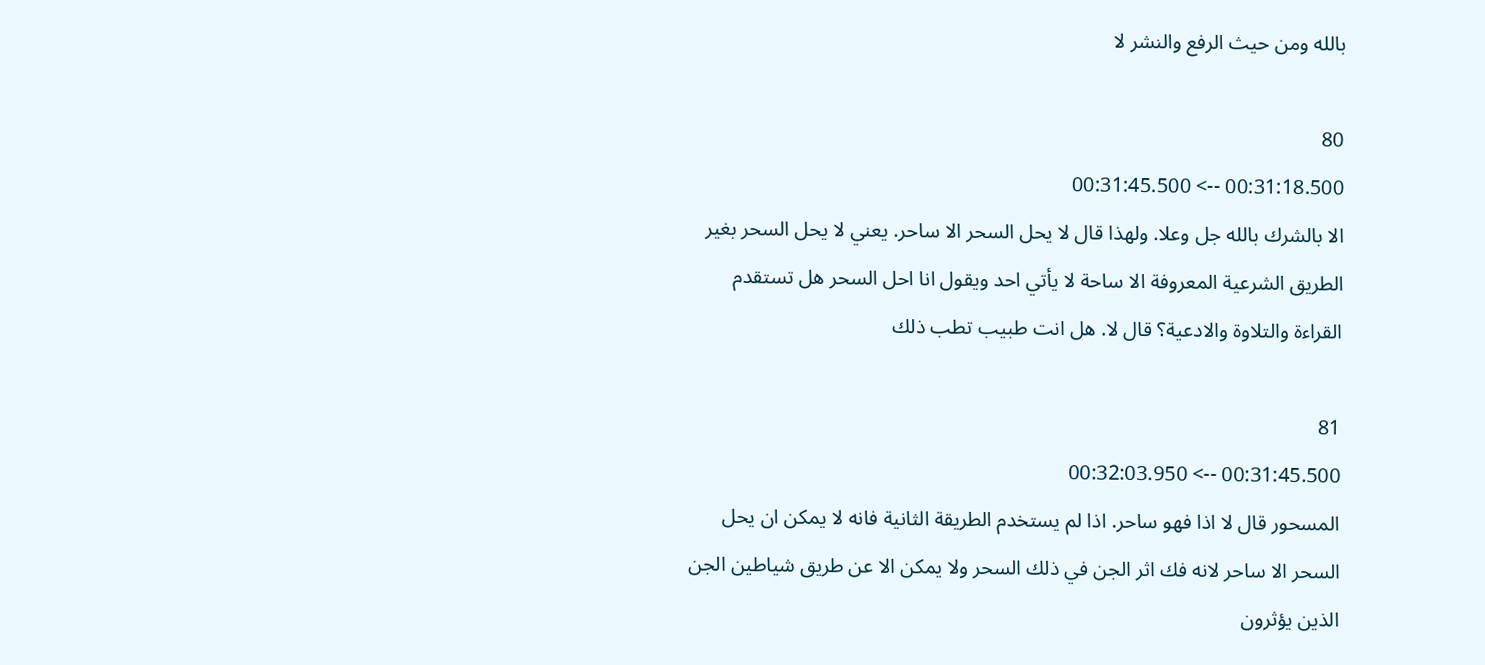بالله ومن حيث الرفع والنشر لا

80
00:31:18.500 --> 00:31:45.500
الا بالشرك بالله جل وعلا. ولهذا قال لا يحل السحر الا ساحر. يعني لا يحل السحر بغير الطريق الشرعية المعروفة الا ساحة لا يأتي احد ويقول انا احل السحر هل تستقدم القراءة والتلاوة والادعية؟ قال لا. هل انت طبيب تطب ذلك

81
00:31:45.500 --> 00:32:03.950
المسحور قال لا اذا فهو ساحر. اذا لم يستخدم الطريقة الثانية فانه لا يمكن ان يحل السحر الا ساحر لانه فك اثر الجن في ذلك السحر ولا يمكن الا عن طريق شياطين الجن الذين يؤثرون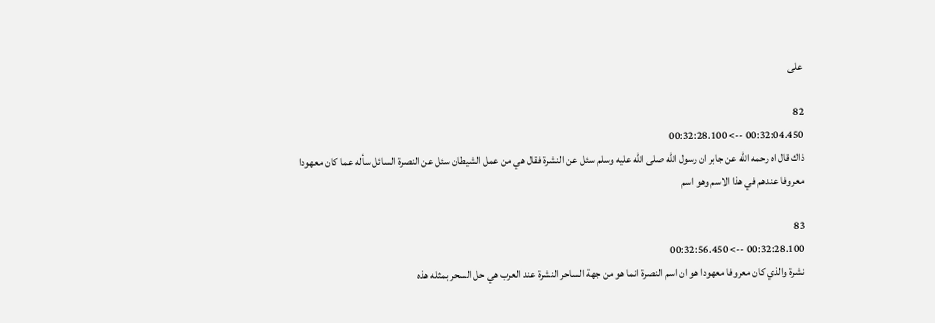على

82
00:32:04.450 --> 00:32:28.100
ذاك قال اه رحمه الله عن جابر ان رسول الله صلى الله عليه وسلم سئل عن النشرة فقال هي من عمل الشيطان سئل عن النصرة السائل سأله عما كان معهودا معروفا عندهم في هذا الاسم وهو اسم

83
00:32:28.100 --> 00:32:56.450
نشرة والذي كان معروفا معهودا هو ان اسم النصرة انما هو من جهة الساحر النشرة عند العرب هي حل السحر بمثله هذه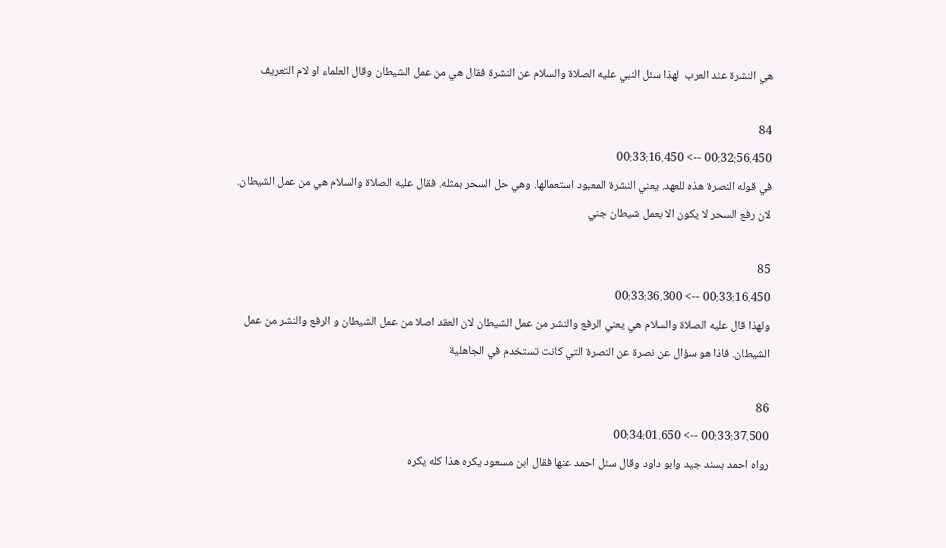هي النشرة عند العرب  لهذا سئل النبي عليه الصلاة والسلام عن النشرة فقال هي من عمل الشيطان وقال العلماء او لام التعريف

84
00:32:56.450 --> 00:33:16.450
في قوله النصرة هذه للعهد. يعني النشرة المعبود استعمالها. وهي حل السحر بمثله. فقال عليه الصلاة والسلام هي من عمل الشيطان. لان رفع السحر لا يكون الا بعمل شيطان جني

85
00:33:16.450 --> 00:33:36.300
ولهذا قال عليه الصلاة والسلام هي يعني الرفع والنشر من عمل الشيطان لان العقد اصلا من عمل الشيطان و الرفع والنشر من عمل الشيطان. فاذا هو سؤال عن نصرة عن النصرة التي كانت تستخدم في الجاهلية

86
00:33:37.500 --> 00:34:01.650
رواه احمد بسند جيد وابو داود وقال سئل احمد عنها فقال ابن مسعود يكره هذا كله يكره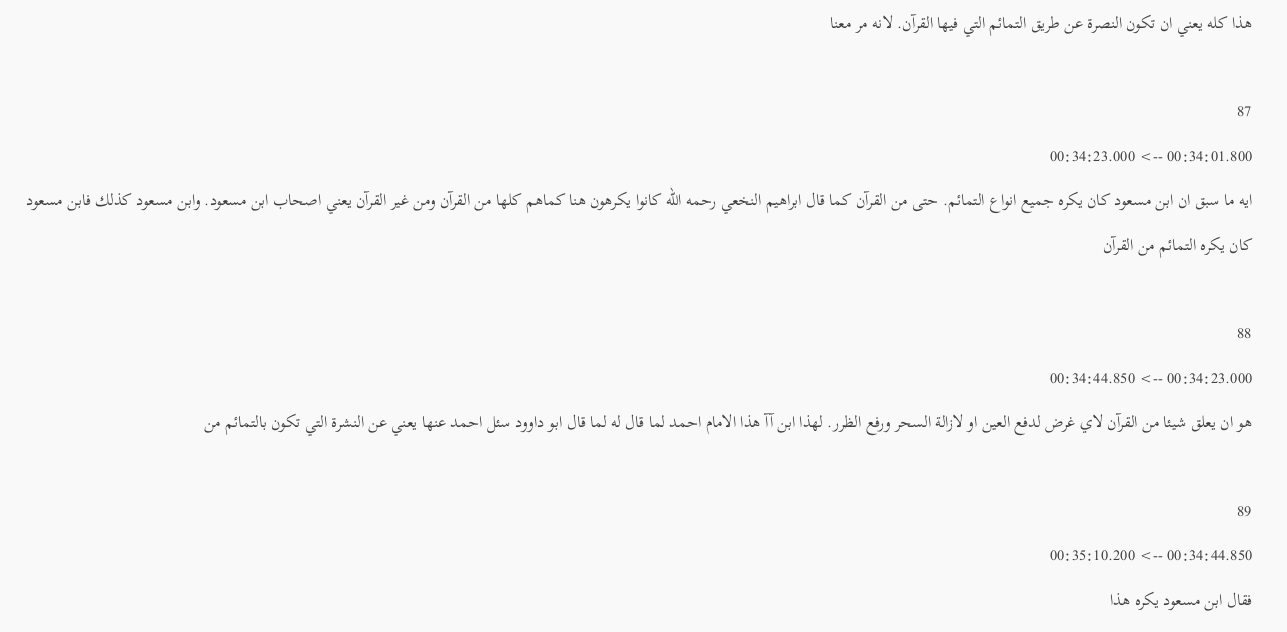هذا كله يعني ان تكون النصرة عن طريق التمائم التي فيها القرآن. لانه مر معنا

87
00:34:01.800 --> 00:34:23.000
ايه ما سبق ان ابن مسعود كان يكره جميع انواع التمائم. حتى من القرآن كما قال ابراهيم النخعي رحمه الله كانوا يكرهون هنا كماهم كلها من القرآن ومن غير القرآن يعني اصحاب ابن مسعود. وابن مسعود كذلك فابن مسعود كان يكره التمائم من القرآن

88
00:34:23.000 --> 00:34:44.850
هو ان يعلق شيئا من القرآن لاي غرض لدفع العين او لازالة السحر ورفع الظرر. لهذا ابن آآ هذا الامام احمد لما قال له لما قال ابو داوود سئل احمد عنها يعني عن النشرة التي تكون بالتمائم من

89
00:34:44.850 --> 00:35:10.200
فقال ابن مسعود يكره هذا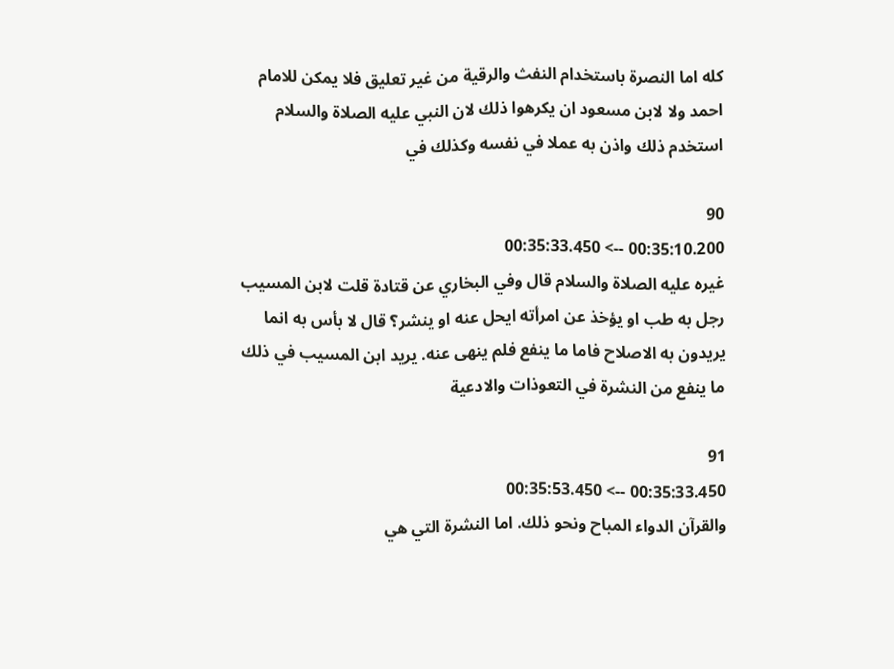كله اما النصرة باستخدام النفث والرقية من غير تعليق فلا يمكن للامام احمد ولا لابن مسعود ان يكرهوا ذلك لان النبي عليه الصلاة والسلام استخدم ذلك واذن به عملا في نفسه وكذلك في

90
00:35:10.200 --> 00:35:33.450
غيره عليه الصلاة والسلام قال وفي البخاري عن قتادة قلت لابن المسيب رجل به طب او يؤخذ عن امرأته ايحل عنه او ينشر؟ قال لا بأس به انما يريدون به الاصلاح فاما ما ينفع فلم ينهى عنه. يريد ابن المسيب في ذلك ما ينفع من النشرة في التعوذات والادعية

91
00:35:33.450 --> 00:35:53.450
والقرآن الدواء المباح ونحو ذلك. اما النشرة التي هي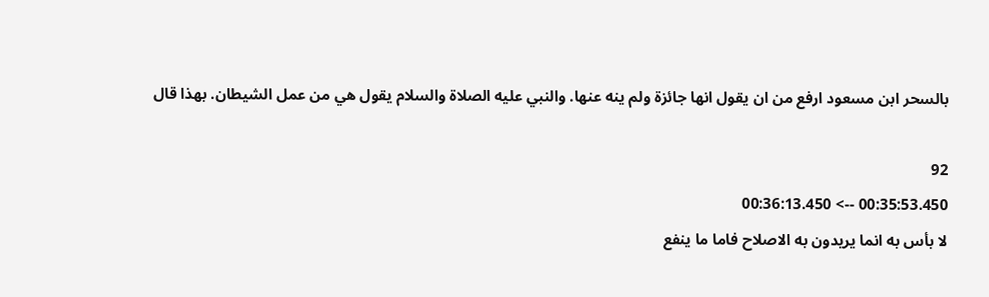بالسحر ابن مسعود ارفع من ان يقول انها جائزة ولم ينه عنها. والنبي عليه الصلاة والسلام يقول هي من عمل الشيطان. بهذا قال

92
00:35:53.450 --> 00:36:13.450
لا بأس به انما يريدون به الاصلاح فاما ما ينفع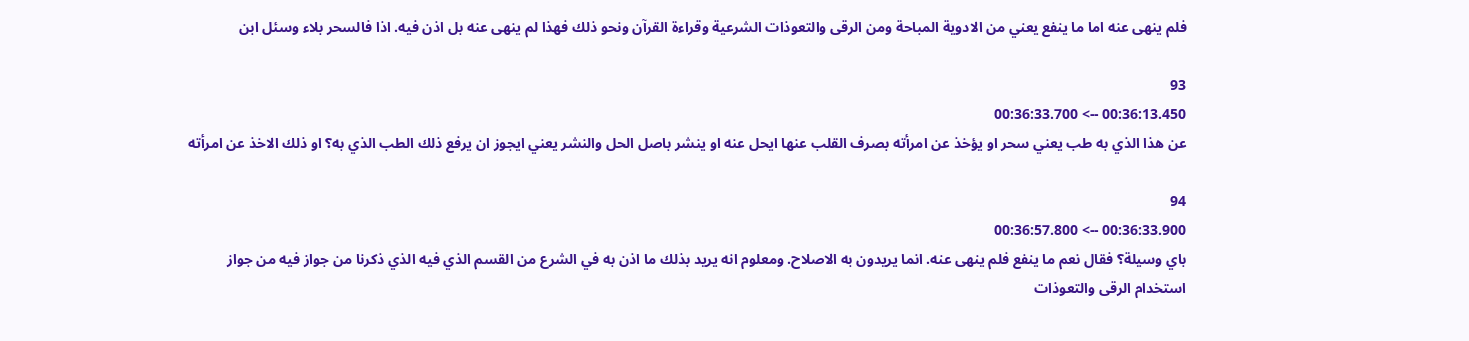فلم ينهى عنه اما ما ينفع يعني من الادوية المباحة ومن الرقى والتعوذات الشرعية وقراءة القرآن ونحو ذلك فهذا لم ينهى عنه بل اذن فيه. اذا فالسحر بلاء وسئل ابن

93
00:36:13.450 --> 00:36:33.700
عن هذا الذي به طب يعني سحر او يؤخذ عن امرأته بصرف القلب عنها ايحل عنه او ينشر باصل الحل والنشر يعني ايجوز ان يرفع ذلك الطب الذي به؟ او ذلك الاخذ عن امرأته

94
00:36:33.900 --> 00:36:57.800
باي وسيلة؟ فقال نعم ما ينفع فلم ينهى عنه. انما يريدون به الاصلاح. ومعلوم انه يريد بذلك ما اذن به في الشرع من القسم الذي فيه الذي ذكرنا من جواز فيه من جواز استخدام الرقى والتعوذات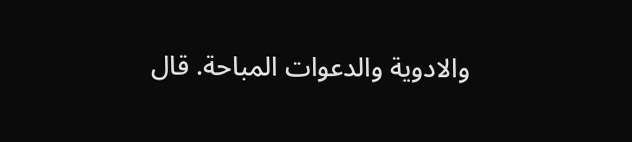والادوية والدعوات المباحة. قال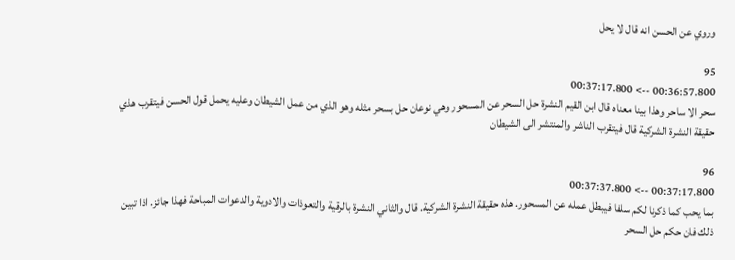وروي عن الحسن انه قال لا يحل

95
00:36:57.800 --> 00:37:17.800
سحر الا ساحر وهذا بينا معناه قال ابن القيم النشرة حل السحر عن المسحور وهي نوعان حل بسحر مثله وهو الذي من عمل الشيطان وعليه يحمل قول الحسن فيتقرب هذي حقيقة النشرة الشركية قال فيتقرب الناشر والمنتشر الى الشيطان

96
00:37:17.800 --> 00:37:37.800
بما يحب كما ذكرنا لكم سلفا فيبطل عمله عن المسحور. هذه حقيقة النشرة الشركية. قال والثاني النشرة بالرقية والتعوذات والادوية والدعوات المباحة فهذا جائز. اذا تبين ذلك فان حكم حل السحر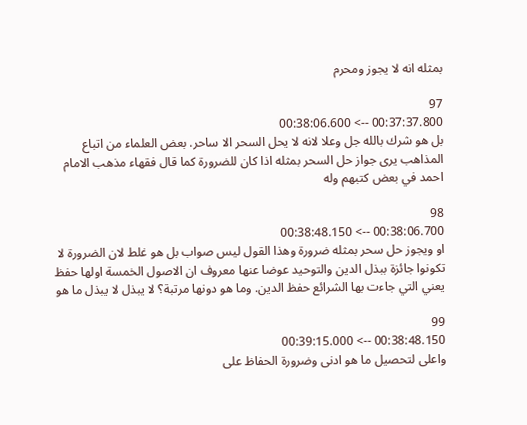بمثله انه لا يجوز ومحرم

97
00:37:37.800 --> 00:38:06.600
بل هو شرك بالله جل وعلا لانه لا يحل السحر الا ساحر. بعض العلماء من اتباع المذاهب يرى جواز حل السحر بمثله اذا كان للضرورة كما قال فقهاء مذهب الامام احمد في بعض كتبهم وله

98
00:38:06.700 --> 00:38:48.150
او ويجوز حل سحر بمثله ضرورة وهذا القول ليس صواب بل هو غلط لان الضرورة لا تكونوا جائزة ببذل الدين والتوحيد عوضا عنها معروف ان الاصول الخمسة اولها حفظ يعني التي جاءت بها الشرائع حفظ الدين. وما هو دونها مرتبة؟ لا يبذل لا يبذل ما هو

99
00:38:48.150 --> 00:39:15.000
واعلى لتحصيل ما هو ادنى وضرورة الحفاظ على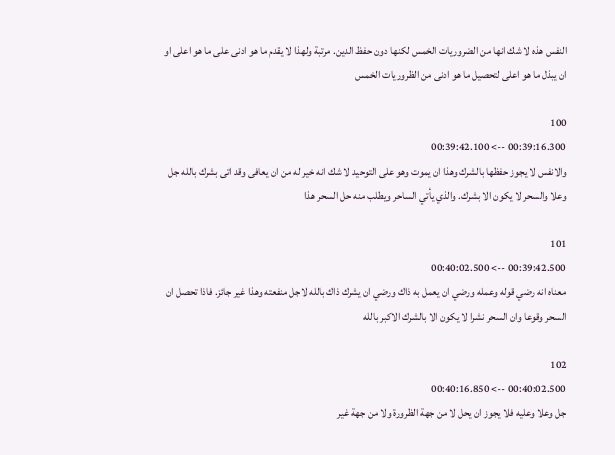النفس هذه لا شك انها من الضروريات الخمس لكنها دون حفظ الدين. مرتبة ولهذا لا يقدم ما هو ادنى على ما هو اعلى او ان يبذل ما هو اعلى لتحصيل ما هو ادنى من الظروريات الخمس

100
00:39:16.300 --> 00:39:42.100
والانفس لا يجوز حفظها بالشرك وهذا ان يموت وهو على التوحيد لا شك انه خير له من ان يعافى وقد اتى بشرك بالله جل وعلا والسحر لا يكون الا بشرك. والذي يأتي الساحر ويطلب منه حل السحر هذا

101
00:39:42.500 --> 00:40:02.500
معناه انه رضي قوله وعمله ورضي ان يعمل به ذاك ورضي ان يشرك ذاك بالله لاجل منفعته وهذا غير جائز. فاذا تحصل ان السحر وقوعا وان السحر نشرا لا يكون الا بالشرك الاكبر بالله

102
00:40:02.500 --> 00:40:16.850
جل وعلا وعليه فلا يجوز ان يحل لا من جهة الظرورة ولا من جهة غير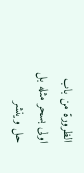الظرورة من باب اولى بسحر مثله بل حل وينشر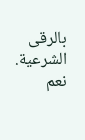بالرقى الشرعية. نعم